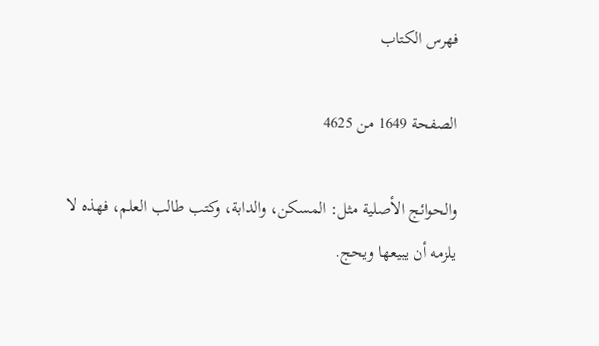فهرس الكتاب

الصفحة 1649 من 4625

والحوائج الأصلية مثل: المسكن، والدابة، وكتب طالب العلم، فهذه لا يلزمه أن يبيعها ويحج.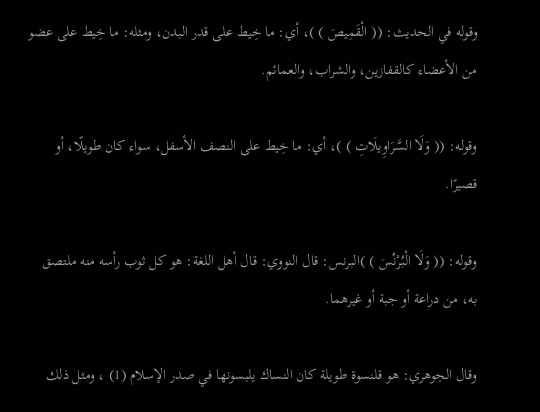وقوله في الحديث: (( الْقَمِيصَ ) )، أي: ما خِيط على قدر البدن، ومثله: ما خِيط على عضو من الأعضاء كالقفازين، والشراب، والعمائم.

وقوله: (( وَلَا السَّرَاوِيلَاتِ ) )، أي: ما خِيط على النصف الأسفل، سواء كان طويلًا، أو قصيرًا.

وقوله: (( وَلَا الْبُرْنُسَ ) )البرنس: قال النووي: قال أهل اللغة: هو كل ثوب رأسه منه ملتصق به، من دراعة أو جبة أو غيرهما.

وقال الجوهري: هو قلنسوة طويلة كان النساك يلبسونها في صدر الإسلام (1) ، ومثل ذلك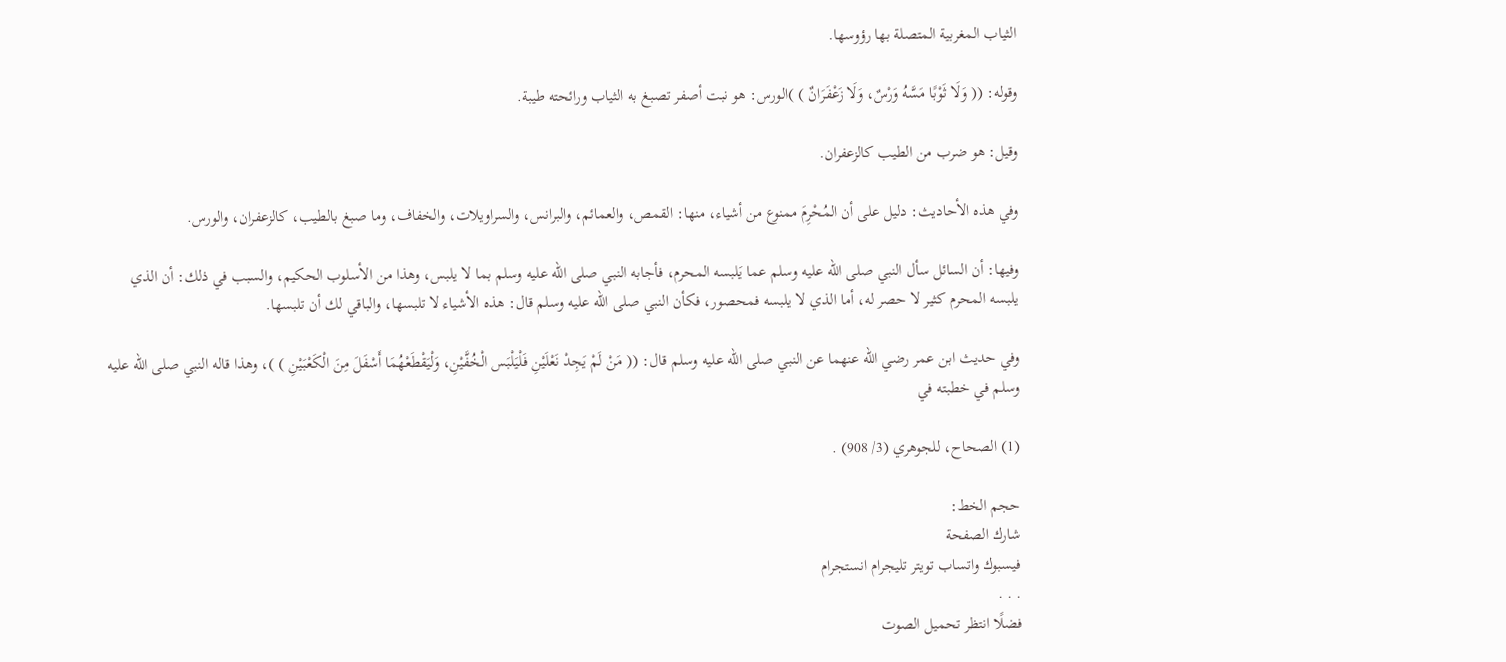الثياب المغربية المتصلة بها رؤوسها.

وقوله: (( وَلَا ثَوْبًا مَسَّهُ وَرْسٌ، وَلَا زَعْفَرَانٌ ) )الورس: هو نبت أصفر تصبغ به الثياب ورائحته طيبة.

وقيل: هو ضرب من الطيب كالزعفران.

وفي هذه الأحاديث: دليل على أن المُحْرِمَ ممنوع من أشياء، منها: القمص، والعمائم، والبرانس، والسراويلات، والخفاف، وما صبغ بالطيب، كالزعفران، والورس.

وفيها: أن السائل سأل النبي صلى الله عليه وسلم عما يَلبسه المحرم، فأجابه النبي صلى الله عليه وسلم بما لا يلبس، وهذا من الأسلوب الحكيم، والسبب في ذلك: أن الذي يلبسه المحرم كثير لا حصر له، أما الذي لا يلبسه فمحصور، فكأن النبي صلى الله عليه وسلم قال: هذه الأشياء لا تلبسها، والباقي لك أن تلبسها.

وفي حديث ابن عمر رضي الله عنهما عن النبي صلى الله عليه وسلم قال: (( مَنْ لَمْ يَجِدْ نَعْلَيْنِ فَلْيَلْبَس الْخُفَّيْنِ، وَلْيَقْطَعْهُمَا أَسْفَلَ مِنَ الْكَعْبَيْنِ ) )، وهذا قاله النبي صلى الله عليه وسلم في خطبته في

(1) الصحاح، للجوهري (3/ 908) .

حجم الخط:
شارك الصفحة
فيسبوك واتساب تويتر تليجرام انستجرام
. . .
فضلًا انتظر تحميل الصوت